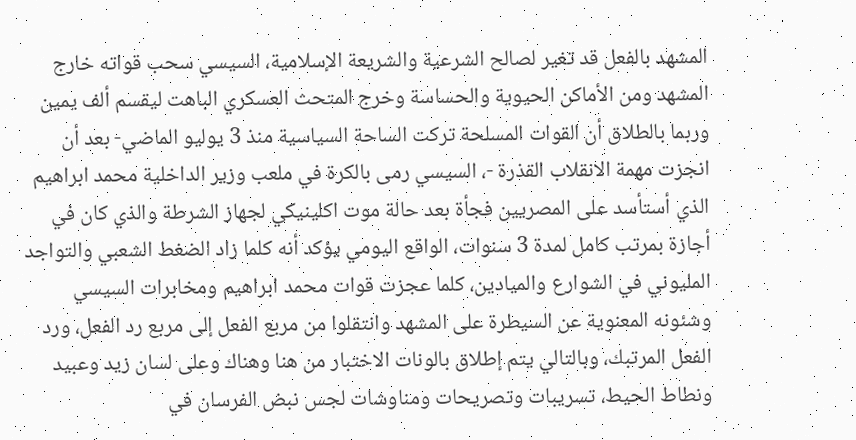المشهد بالفعل قد تغير لصالح الشرعية والشريعة الإسلامية، السيسي سحب قواته خارج المشهد ومن الأماكن الحيوية والحساسة وخرج المتحث العسكري الباهت ليقسم ألف يمين وربما بالطلاق أن القوات المسلحة تركت الساحة السياسية منذ 3 يوليو الماضي- بعد أن انجزت مهمة الانقلاب القذرة -، السيسي رمى بالكرة في ملعب وزير الداخلية محمد ابراهيم الذي أستأسد على المصريين فجأة بعد حالة موت اكلينيكي لجهاز الشرطة والذي كان في أجازة بمرتب كامل لمدة 3 سنوات، الواقع اليومي يؤكد أنه كلما زاد الضغط الشعبي والتواجد المليوني في الشوارع والميادين، كلما عجزت قوات محمد ابراهيم ومخابرات السيسي وشئونه المعنوية عن السيطرة على المشهد وانتقلوا من مربع الفعل إلى مربع رد الفعل، ورد الفعل المرتبك، وبالتالي يتم إطلاق بالونات الاختبار من هنا وهناك وعلى لسان زيد وعبيد ونطاط الحيط، تسريبات وتصريحات ومناوشات لجس نبض الفرسان في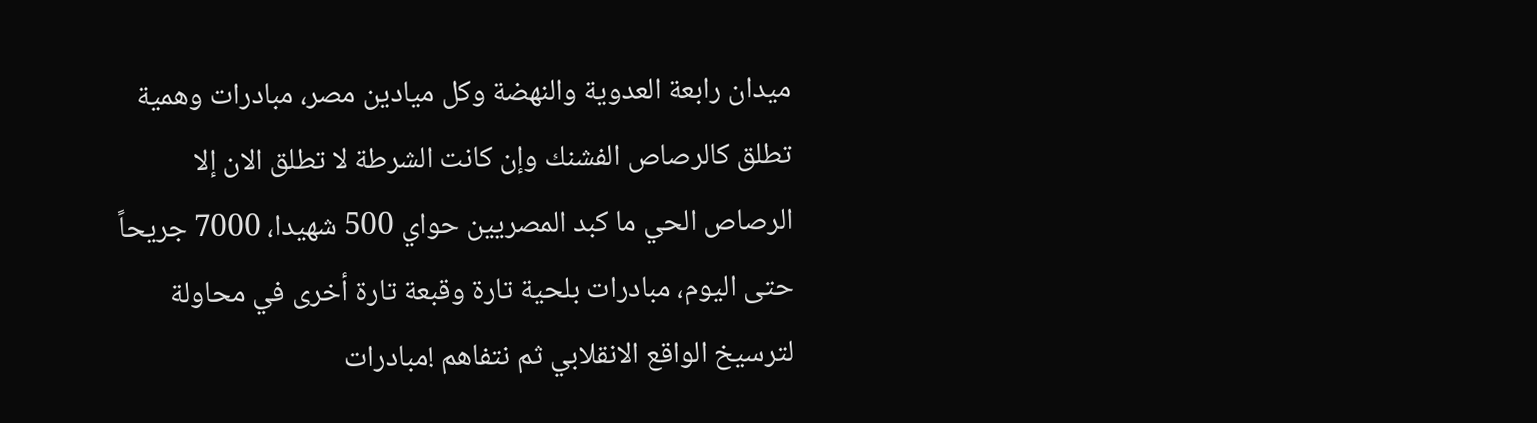ميدان رابعة العدوية والنهضة وكل ميادين مصر، مبادرات وهمية تطلق كالرصاص الفشنك وإن كانت الشرطة لا تطلق الان إلا الرصاص الحي ما كبد المصريين حواي 500 شهيدا، 7000 جريحاً حتى اليوم، مبادرات بلحية تارة وقبعة تارة أخرى في محاولة لترسيخ الواقع الانقلابي ثم نتفاهم !مبادرات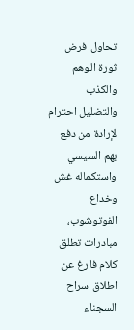تحاول فرض ثورة الوهم والكذب والتضليل احترام لإرادة من دفع بهم السيسي واستكماله غش وخداع الفوتوشوب، مبادرات تطلق كلام فارغ عن اطلاق سراح السجناء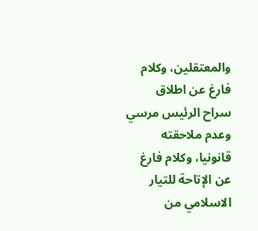والمعتقلين، وكلام فارغ عن اطلاق سراح الرئيس مرسي وعدم ملاحقته قانونيا، وكلام فارغ عن الإتاحة للتيار الاسلامي من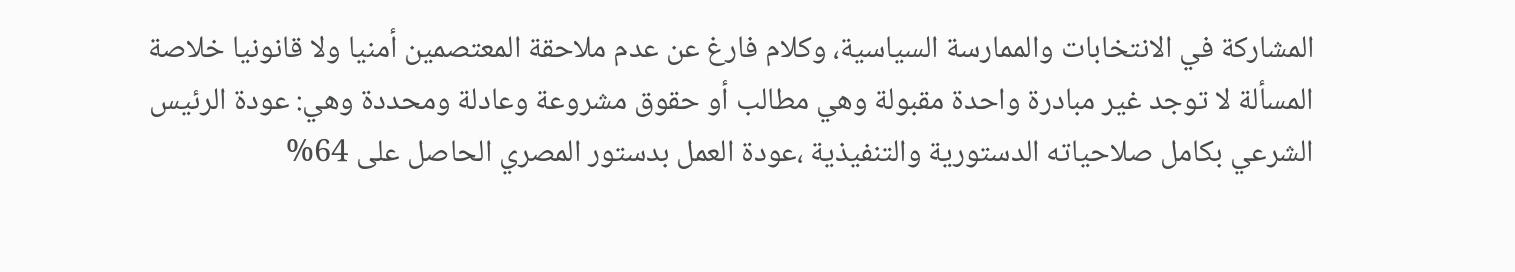المشاركة في الانتخابات والممارسة السياسية، وكلام فارغ عن عدم ملاحقة المعتصمين أمنيا ولا قانونيا خلاصة المسألة لا توجد غير مبادرة واحدة مقبولة وهي مطالب أو حقوق مشروعة وعادلة ومحددة وهي: عودة الرئيس الشرعي بكامل صلاحياته الدستورية والتنفيذية ،عودة العمل بدستور المصري الحاصل على 64%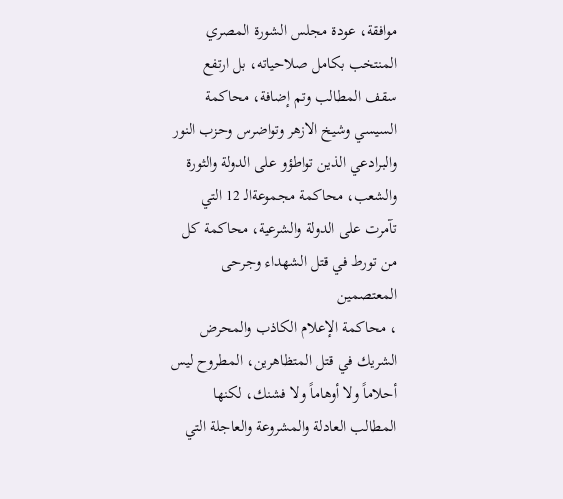موافقة، عودة مجلس الشورة المصري المنتخب بكامل صلاحياته، بل ارتفع سقف المطالب وتم إضافة، محاكمة السيسي وشيخ الازهر وتواضرس وحزب النور والبرادعي الذين تواطؤو على الدولة والثورة والشعب، محاكمة مجموعةالـ 12 التي تآمرت على الدولة والشرعية، محاكمة كل من تورط في قتل الشهداء وجرحى المعتصمين
، محاكمة الإعلام الكاذب والمحرض الشريك في قتل المتظاهرين، المطروح ليس أحلاماً ولا أوهاماً ولا فشنك، لكنها المطالب العادلة والمشروعة والعاجلة التي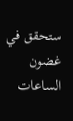ستحقق في غضون الساعات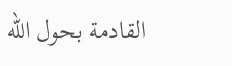القادمة بحول الله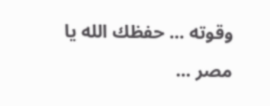وقوته ... حفظك الله يا مصر ...